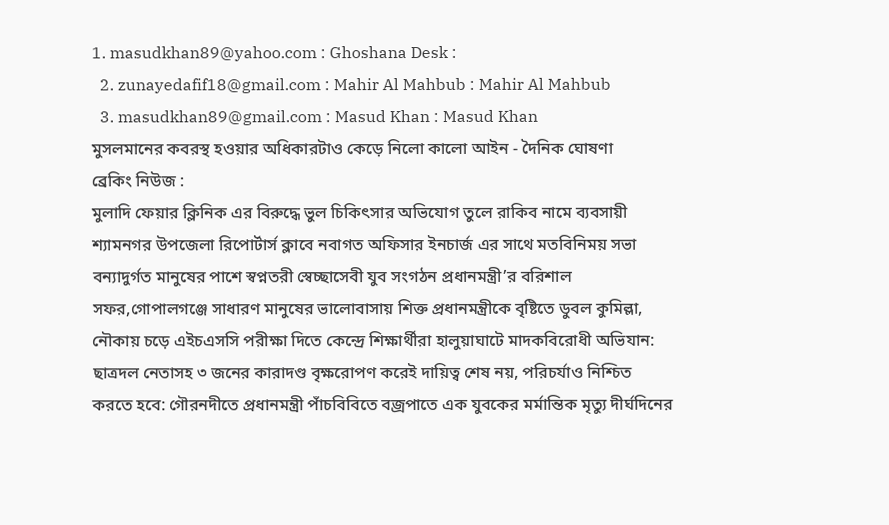1. masudkhan89@yahoo.com : Ghoshana Desk :
  2. zunayedafif18@gmail.com : Mahir Al Mahbub : Mahir Al Mahbub
  3. masudkhan89@gmail.com : Masud Khan : Masud Khan
মুসলমানের কবরস্থ হওয়ার অধিকারটাও কেড়ে নিলো কালো আইন - দৈনিক ঘোষণা
ব্রেকিং নিউজ :
মুলাদি ফেয়ার ক্লিনিক এর বিরুদ্ধে ভুল চিকিৎসার অভিযোগ তুলে রাকিব নামে ব্যবসায়ী শ্যামনগর উপজেলা রিপোর্টার্স ক্লাবে নবাগত অফিসার ইনচার্জ এর সাথে মতবিনিময় সভা বন্যাদুর্গত মানুষের পাশে স্বপ্নতরী স্বেচ্ছাসেবী যুব সংগঠন প্রধানমন্ত্রী’র বরিশাল সফর,গোপালগঞ্জে সাধারণ মানুষের ভালোবাসায় শিক্ত প্রধানমন্ত্রীকে বৃষ্টিতে ডুবল কুমিল্লা, নৌকায় চড়ে এইচএসসি পরীক্ষা দিতে কেন্দ্রে শিক্ষার্থীরা হালুয়াঘাটে মাদকবিরোধী অভিযান: ছাত্রদল নেতাসহ ৩ জনের কারাদণ্ড বৃক্ষরোপণ করেই দায়িত্ব শেষ নয়, পরিচর্যাও নিশ্চিত করতে হবে: গৌরনদীতে প্রধানমন্ত্রী পাঁচবিবিতে বজ্রপাতে এক যুবকের মর্মান্তিক মৃত্যু দীর্ঘদিনের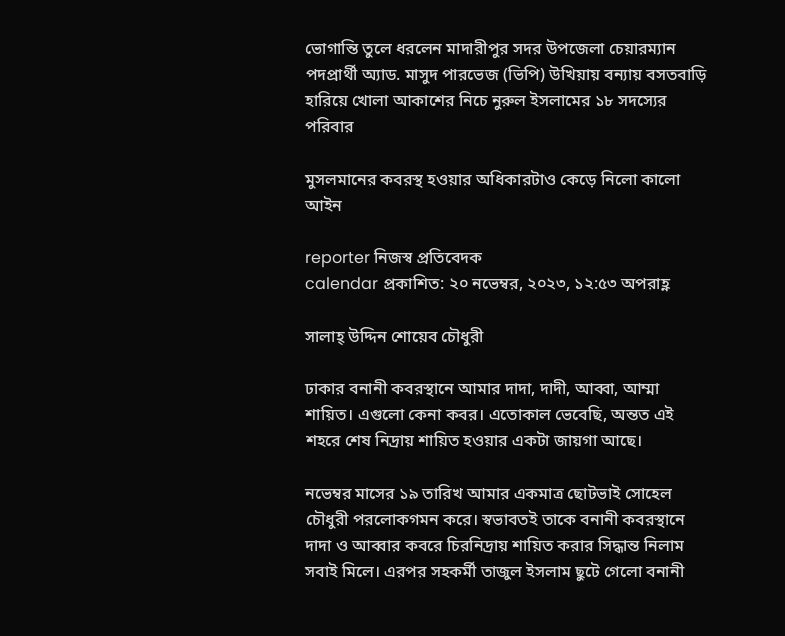ভোগান্তি তুলে ধরলেন মাদারীপুর সদর উপজেলা চেয়ারম্যান পদপ্রার্থী অ্যাড. মাসুদ পারভেজ (ভিপি) উখিয়ায় বন্যায় বসতবাড়ি হারিয়ে খোলা আকাশের নিচে নুরুল ইসলামের ১৮ সদস্যের পরিবার

মুসলমানের কবরস্থ হওয়ার অধিকারটাও কেড়ে নিলো কালো আইন

reporter নিজস্ব প্রতিবেদক
calendar প্রকাশিত: ২০ নভেম্বর, ২০২৩, ১২:৫৩ অপরাহ্ণ

সালাহ্ উদ্দিন শোয়েব চৌধুরী

ঢাকার বনানী কবরস্থানে আমার দাদা, দাদী, আব্বা, আম্মা শায়িত। এগুলো কেনা কবর। এতোকাল ভেবেছি, অন্তত এই শহরে শেষ নিদ্রায় শায়িত হওয়ার একটা জায়গা আছে।

নভেম্বর মাসের ১৯ তারিখ আমার একমাত্র ছোটভাই সোহেল চৌধুরী পরলোকগমন করে। স্বভাবতই তাকে বনানী কবরস্থানে দাদা ও আব্বার কবরে চিরনিদ্রায় শায়িত করার সিদ্ধান্ত নিলাম সবাই মিলে। এরপর সহকর্মী তাজুল ইসলাম ছুটে গেলো বনানী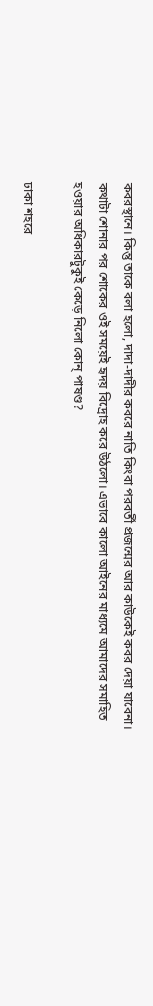কবরস্থানে। কিন্তু তাকে বলা হলো, দাদা-দাদীর কবরে নাতি কিংবা পরবর্তী প্রজন্মের আর কাউকেই কবর দেয়া যাবেনা। কথাটা শোনার পর শোকের ওই সময়েই হৃদয় বিদ্রোহ করে উঠলো। এভাবে কালো আইনের মাধ্যমে আমাদের সমাহিত হওয়ার অধিকারটুকুই কেড়ে নিলো কোন্ পাষণ্ড?

ঢাকা শহরে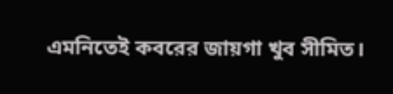এমনিতেই কবরের জায়গা খুব সীমিত।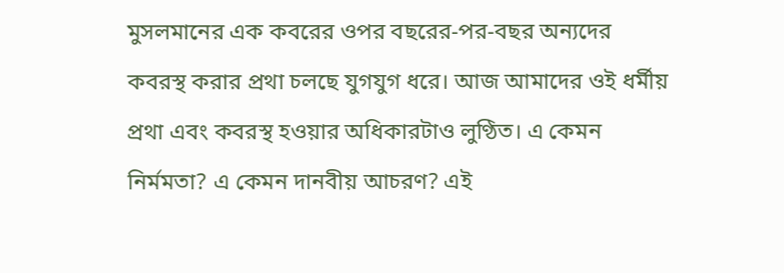মুসলমানের এক কবরের ওপর বছরের-পর-বছর অন্যদের কবরস্থ করার প্রথা চলছে যুগযুগ ধরে। আজ আমাদের ওই ধর্মীয় প্রথা এবং কবরস্থ হওয়ার অধিকারটাও লুণ্ঠিত। এ কেমন নির্মমতা? এ কেমন দানবীয় আচরণ? এই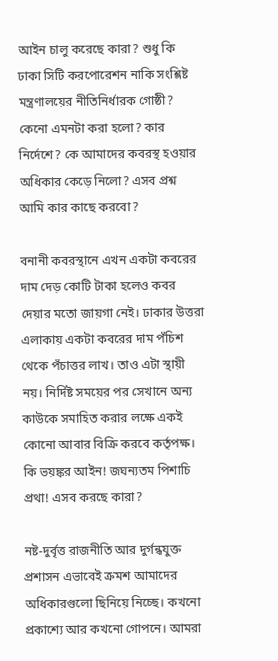আইন চালু করেছে কারা? শুধু কি ঢাকা সিটি করপোরেশন নাকি সংশ্লিষ্ট মন্ত্রণালয়ের নীতিনির্ধারক গোষ্ঠী? কেনো এমনটা করা হলো? কার নির্দেশে? কে আমাদের কবরস্থ হওয়ার অধিকার কেড়ে নিলো? এসব প্রশ্ন আমি কার কাছে করবো?

বনানী কবরস্থানে এখন একটা কবরের দাম দেড় কোটি টাকা হলেও কবর দেয়ার মতো জায়গা নেই। ঢাকার উত্তরা এলাকায় একটা কবরের দাম পঁচিশ থেকে পঁচাত্তর লাখ। তাও এটা স্থায়ী নয়। নির্দিষ্ট সময়ের পর সেখানে অন্য কাউকে সমাহিত করার লক্ষে একই কোনো আবার বিক্রি করবে কর্তৃপক্ষ। কি ভয়ঙ্কর আইন! জঘন্যতম পিশাচি প্রথা! এসব করছে কারা?

নষ্ট-দুর্বৃত্ত রাজনীতি আর দুর্গন্ধযুক্ত প্রশাসন এভাবেই ক্রমশ আমাদের অধিকারগুলো ছিনিয়ে নিচ্ছে। কখনো প্রকাশ্যে আর কখনো গোপনে। আমরা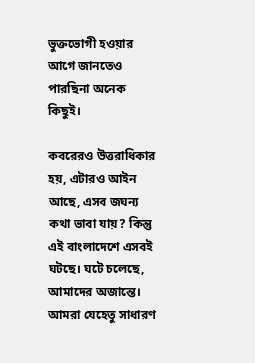ভুক্তভোগী হওয়ার আগে জানতেও পারছিনা অনেক কিছুই।

কবরেরও উত্তরাধিকার হয়, এটারও আইন আছে, এসব জঘন্য কথা ভাবা যায়? কিন্তু এই বাংলাদেশে এসবই ঘটছে। ঘটে চলেছে, আমাদের অজান্তে। আমরা যেহেতু সাধারণ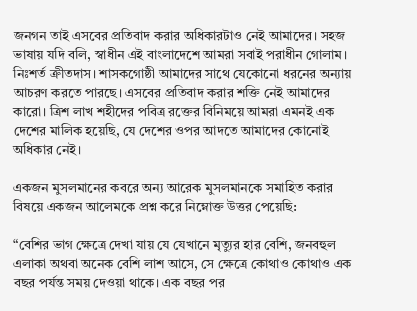জনগন তাই এসবের প্রতিবাদ করার অধিকারটাও নেই আমাদের। সহজ ভাষায় যদি বলি, স্বাধীন এই বাংলাদেশে আমরা সবাই পরাধীন গোলাম। নিঃশর্ত ক্রীতদাস। শাসকগোষ্ঠী আমাদের সাথে যেকোনো ধরনের অন্যায় আচরণ করতে পারছে। এসবের প্রতিবাদ করার শক্তি নেই আমাদের কারো। ত্রিশ লাখ শহীদের পবিত্র রক্তের বিনিময়ে আমরা এমনই এক দেশের মালিক হয়েছি, যে দেশের ওপর আদতে আমাদের কোনোই অধিকার নেই।

একজন মুসলমানের কবরে অন্য আরেক মুসলমানকে সমাহিত করার বিষয়ে একজন আলেমকে প্রশ্ন করে নিম্নোক্ত উত্তর পেয়েছি:

“বেশির ভাগ ক্ষেত্রে দেখা যায় যে যেখানে মৃত্যুর হার বেশি, জনবহুল এলাকা অথবা অনেক বেশি লাশ আসে, সে ক্ষেত্রে কোথাও কোথাও এক বছর পর্যন্ত সময় দেওয়া থাকে। এক বছর পর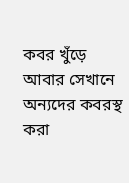কবর খুঁড়ে আবার সেখানে অন্যদের কবরস্থ করা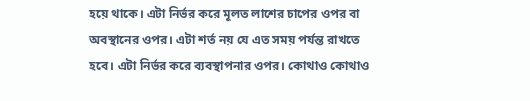হয়ে থাকে। এটা নির্ভর করে মূলত লাশের চাপের ওপর বা অবস্থানের ওপর। এটা শর্ত নয় যে এত সময় পর্যন্ত রাখতে হবে। এটা নির্ভর করে ব্যবস্থাপনার ওপর। কোথাও কোথাও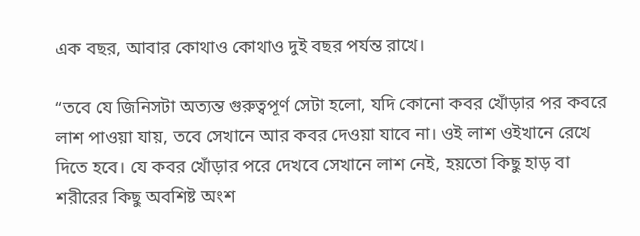এক বছর, আবার কোথাও কোথাও দুই বছর পর্যন্ত রাখে।

“তবে যে জিনিসটা অত্যন্ত গুরুত্বপূর্ণ সেটা হলো, যদি কোনো কবর খোঁড়ার পর কবরে লাশ পাওয়া যায়, তবে সেখানে আর কবর দেওয়া যাবে না। ওই লাশ ওইখানে রেখে দিতে হবে। যে কবর খোঁড়ার পরে দেখবে সেখানে লাশ নেই, হয়তো কিছু হাড় বা শরীরের কিছু অবশিষ্ট অংশ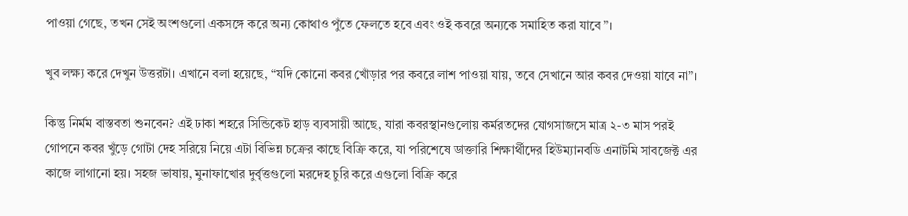পাওয়া গেছে, তখন সেই অংশগুলো একসঙ্গে করে অন্য কোথাও পুঁতে ফেলতে হবে এবং ওই কবরে অন্যকে সমাহিত করা যাবে”।

খুব লক্ষ্য করে দেখুন উত্তরটা। এখানে বলা হয়েছে, “যদি কোনো কবর খোঁড়ার পর কবরে লাশ পাওয়া যায়, তবে সেখানে আর কবর দেওয়া যাবে না”।

কিন্তু নির্মম বাস্তবতা শুনবেন? এই ঢাকা শহরে সিন্ডিকেট হাড় ব্যবসায়ী আছে, যারা কবরস্থানগুলোয় কর্মরতদের যোগসাজসে মাত্র ২-৩ মাস পরই গোপনে কবর খুঁড়ে গোটা দেহ সরিয়ে নিয়ে এটা বিভিন্ন চক্রের কাছে বিক্রি করে, যা পরিশেষে ডাক্তারি শিক্ষার্থীদের হিউম্যানবডি এনাটমি সাবজেক্ট এর কাজে লাগানো হয়। সহজ ভাষায়, মুনাফাখোর দুর্বৃত্তগুলো মরদেহ চুরি করে এগুলো বিক্রি করে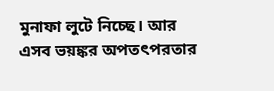মুনাফা লুটে নিচ্ছে। আর এসব ভয়ঙ্কর অপতৎপরতার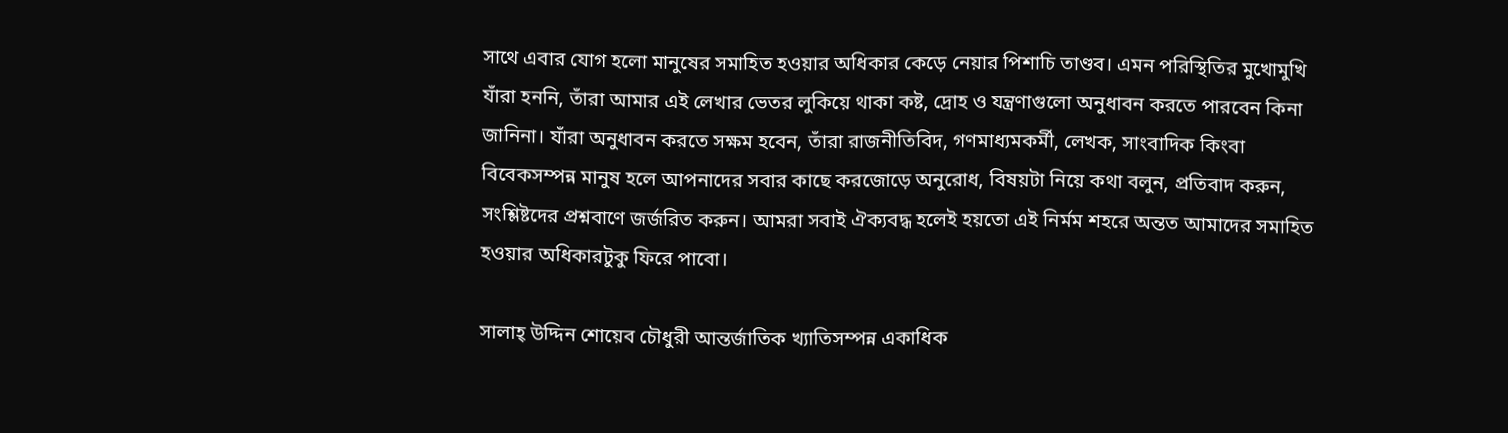সাথে এবার যোগ হলো মানুষের সমাহিত হওয়ার অধিকার কেড়ে নেয়ার পিশাচি তাণ্ডব। এমন পরিস্থিতির মুখোমুখি যাঁরা হননি, তাঁরা আমার এই লেখার ভেতর লুকিয়ে থাকা কষ্ট, দ্রোহ ও যন্ত্রণাগুলো অনুধাবন করতে পারবেন কিনা জানিনা। যাঁরা অনুধাবন করতে সক্ষম হবেন, তাঁরা রাজনীতিবিদ, গণমাধ্যমকর্মী, লেখক, সাংবাদিক কিংবা বিবেকসম্পন্ন মানুষ হলে আপনাদের সবার কাছে করজোড়ে অনুরোধ, বিষয়টা নিয়ে কথা বলুন, প্রতিবাদ করুন, সংশ্লিষ্টদের প্রশ্নবাণে জর্জরিত করুন। আমরা সবাই ঐক্যবদ্ধ হলেই হয়তো এই নির্মম শহরে অন্তত আমাদের সমাহিত হওয়ার অধিকারটুকু ফিরে পাবো।

সালাহ্ উদ্দিন শোয়েব চৌধুরী আন্তর্জাতিক খ্যাতিসম্পন্ন একাধিক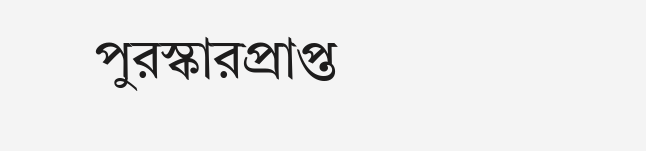পুরস্কারপ্রাপ্ত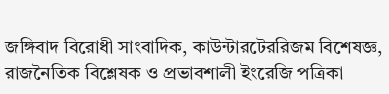জঙ্গিবাদ বিরোধী সাংবাদিক, কাউন্টারটেররিজম বিশেষজ্ঞ, রাজনৈতিক বিশ্লেষক ও প্রভাবশালী ইংরেজি পত্রিকা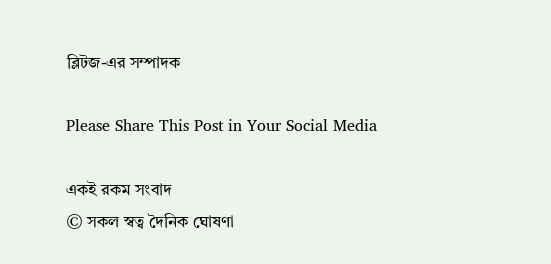ব্লিটজ-এর সম্পাদক

Please Share This Post in Your Social Media

একই রকম সংবাদ
© সকল স্বত্ব দৈনিক ঘোষণা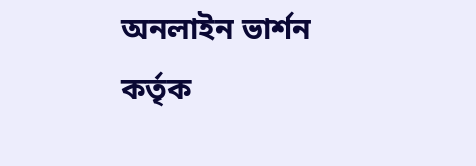অনলাইন ভার্শন কর্তৃক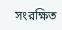সংরক্ষিত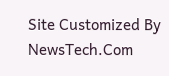Site Customized By NewsTech.Com